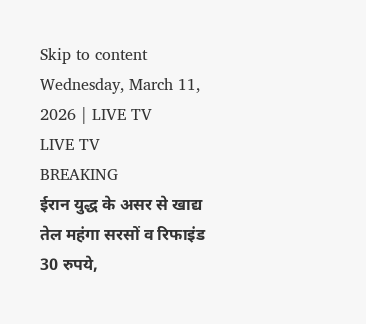Skip to content
Wednesday, March 11, 2026 | LIVE TV
LIVE TV
BREAKING
ईरान युद्ध के असर से खाद्य तेल महंगा सरसों व रिफाइंड 30 रुपये,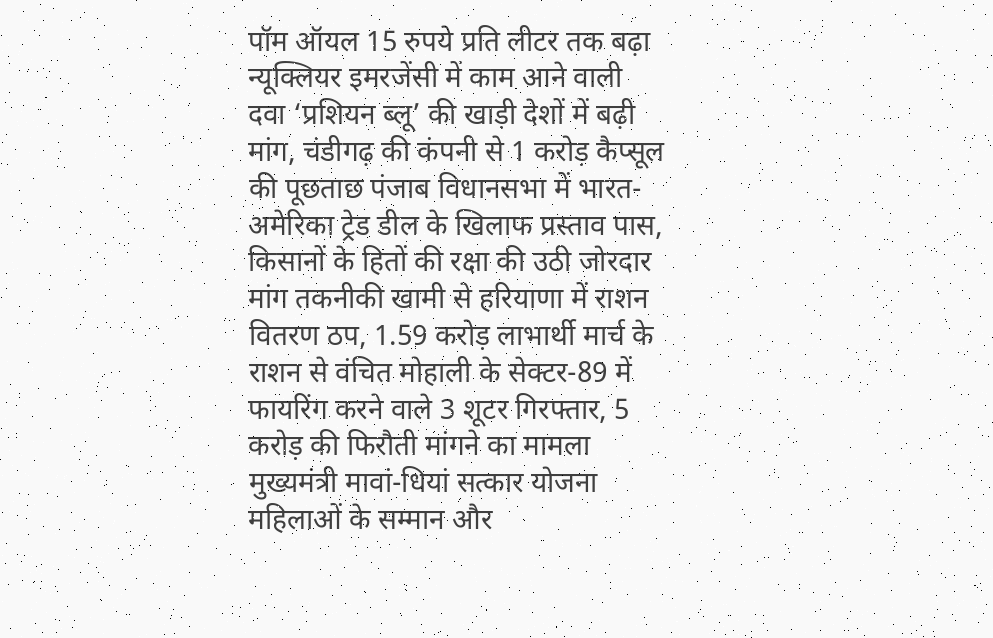पॉम ऑयल 15 रुपये प्रति लीटर तक बढ़ा न्यूक्लियर इमरजेंसी में काम आने वाली दवा ‘प्रशियन ब्लू’ की खाड़ी देशों में बढ़ी मांग, चंडीगढ़ की कंपनी से 1 करोड़ कैप्सूल की पूछताछ पंजाब विधानसभा में भारत-अमेरिका ट्रेड डील के खिलाफ प्रस्ताव पास, किसानों के हितों की रक्षा की उठी जोरदार मांग तकनीकी खामी से हरियाणा में राशन वितरण ठप, 1.59 करोड़ लाभार्थी मार्च के राशन से वंचित मोहाली के सेक्टर-89 में फायरिंग करने वाले 3 शूटर गिरफ्तार, 5 करोड़ की फिरौती मांगने का मामला मुख्यमंत्री मावां-धियां सत्कार योजना महिलाओं के सम्मान और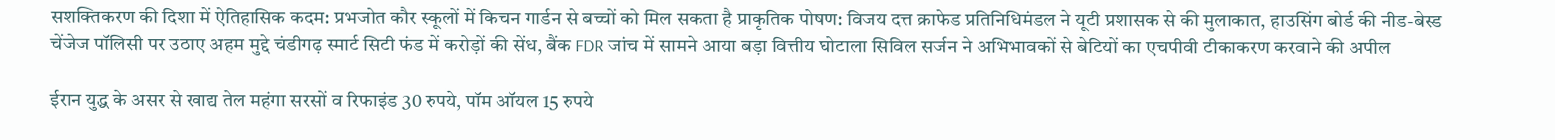सशक्तिकरण की दिशा में ऐतिहासिक कदम: प्रभजोत कौर स्कूलों में किचन गार्डन से बच्चों को मिल सकता है प्राकृतिक पोषण: विजय दत्त क्राफेड प्रतिनिधिमंडल ने यूटी प्रशासक से की मुलाकात, हाउसिंग बोर्ड की नीड-बेस्ड चेंजेज पॉलिसी पर उठाए अहम मुद्दे चंडीगढ़ स्मार्ट सिटी फंड में करोड़ों की सेंध, बैंक FDR जांच में सामने आया बड़ा वित्तीय घोटाला सिविल सर्जन ने अभिभावकों से बेटियों का एचपीवी टीकाकरण करवाने की अपील

ईरान युद्ध के असर से खाद्य तेल महंगा सरसों व रिफाइंड 30 रुपये, पॉम ऑयल 15 रुपये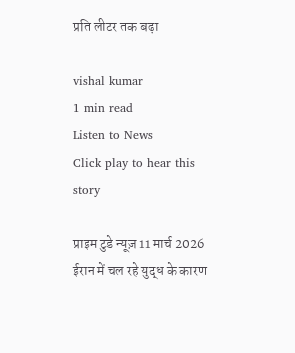प्रति लीटर तक बढ़ा

vishal kumar
1 min read
Listen to News
Click play to hear this story

प्राइम टुडे न्यूज़ 11 मार्च 2026 ईरान में चल रहे युद्ध के कारण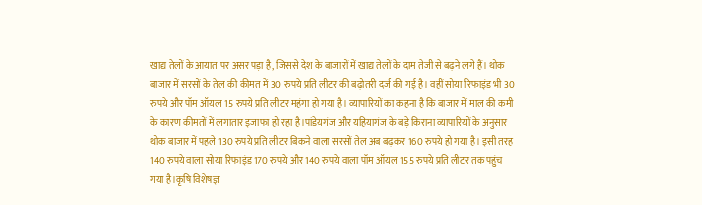खाद्य तेलों के आयात पर असर पड़ा है, जिससे देश के बाजारों में खाद्य तेलों के दाम तेजी से बढ़ने लगे हैं। थोक बाजार में सरसों के तेल की कीमत में 30 रुपये प्रति लीटर की बढ़ोतरी दर्ज की गई है। वहीं सोया रिफाइंड भी 30 रुपये और पॉम ऑयल 15 रुपये प्रति लीटर महंगा हो गया है। व्यापारियों का कहना है कि बाजार में माल की कमी के कारण कीमतों में लगातार इजाफा हो रहा है।पांडेयगंज और यहियागंज के बड़े किराना व्यापारियों के अनुसार थोक बाजार में पहले 130 रुपये प्रति लीटर बिकने वाला सरसों तेल अब बढ़कर 160 रुपये हो गया है। इसी तरह 140 रुपये वाला सोया रिफाइंड 170 रुपये और 140 रुपये वाला पॉम ऑयल 155 रुपये प्रति लीटर तक पहुंच गया है।कृषि विशेषज्ञ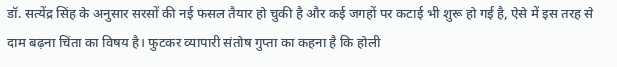डॉ. सत्येंद्र सिंह के अनुसार सरसों की नई फसल तैयार हो चुकी है और कई जगहों पर कटाई भी शुरू हो गई है, ऐसे में इस तरह से दाम बढ़ना चिंता का विषय है। फुटकर व्यापारी संतोष गुप्ता का कहना है कि होली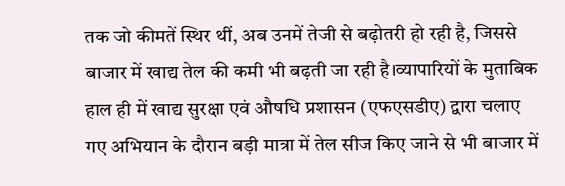तक जो कीमतें स्थिर थीं, अब उनमें तेजी से बढ़ोतरी हो रही है, जिससे बाजार में खाद्य तेल की कमी भी बढ़ती जा रही है।व्यापारियों के मुताबिक हाल ही में खाद्य सुरक्षा एवं औषधि प्रशासन (एफएसडीए) द्वारा चलाए गए अभियान के दौरान बड़ी मात्रा में तेल सीज किए जाने से भी बाजार में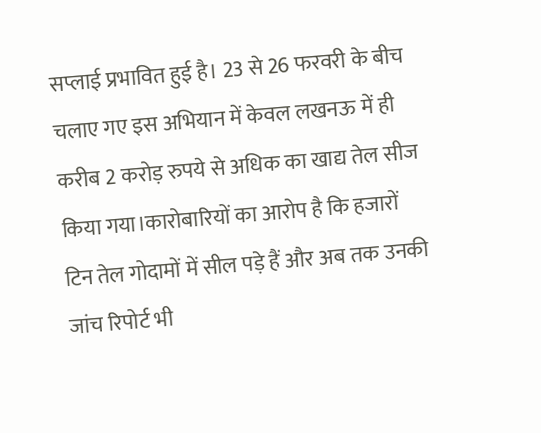सप्लाई प्रभावित हुई है। 23 से 26 फरवरी के बीच चलाए गए इस अभियान में केवल लखनऊ में ही करीब 2 करोड़ रुपये से अधिक का खाद्य तेल सीज किया गया।कारोबारियों का आरोप है कि हजारों टिन तेल गोदामों में सील पड़े हैं और अब तक उनकी जांच रिपोर्ट भी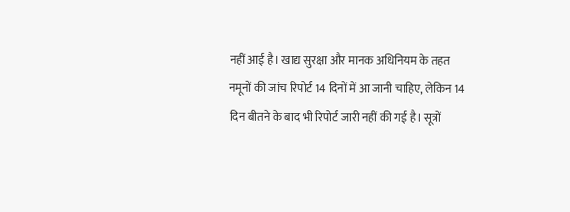नहीं आई है। खाद्य सुरक्षा और मानक अधिनियम के तहत नमूनों की जांच रिपोर्ट 14 दिनों में आ जानी चाहिए, लेकिन 14 दिन बीतने के बाद भी रिपोर्ट जारी नहीं की गई है। सूत्रों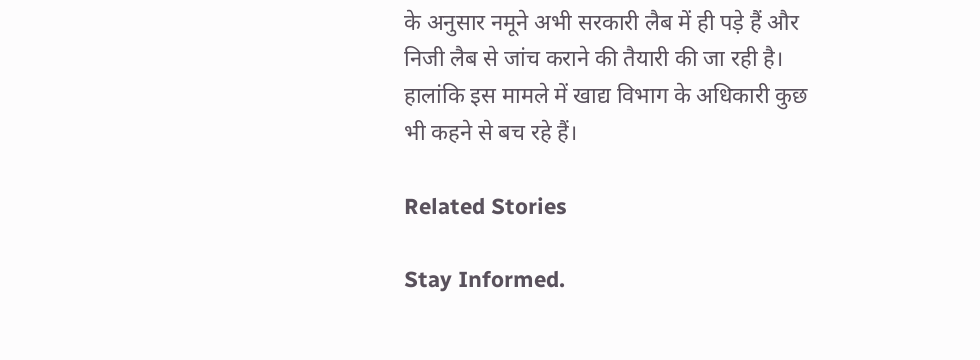के अनुसार नमूने अभी सरकारी लैब में ही पड़े हैं और निजी लैब से जांच कराने की तैयारी की जा रही है। हालांकि इस मामले में खाद्य विभाग के अधिकारी कुछ भी कहने से बच रहे हैं।

Related Stories

Stay Informed.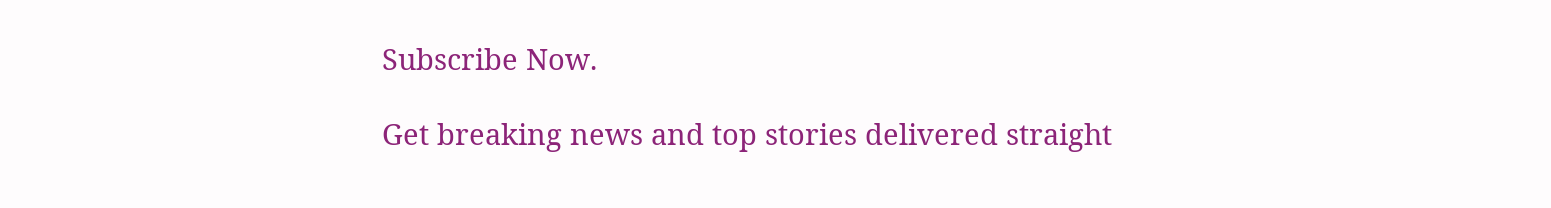Subscribe Now.

Get breaking news and top stories delivered straight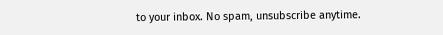to your inbox. No spam, unsubscribe anytime.